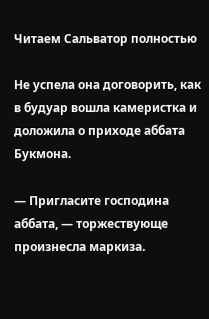Читаем Сальватор полностью

Не успела она договорить, как в будуар вошла камеристка и доложила о приходе аббата Букмона.

— Пригласите господина аббата, — торжествующе произнесла маркиза.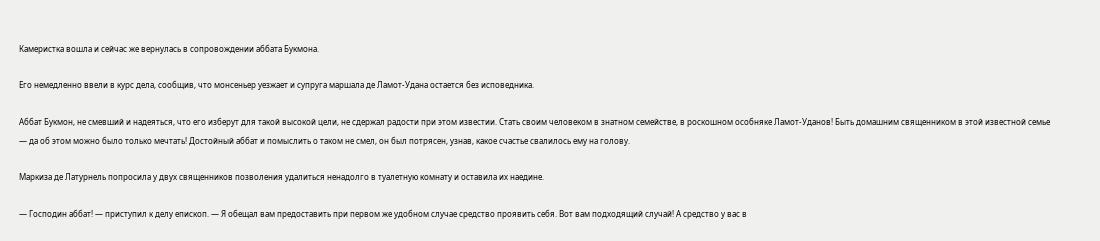Камеристка вошла и сейчас же вернулась в сопровождении аббата Букмона.

Его немедленно ввели в курс дела, сообщив, что монсеньер уезжает и супруга маршала де Ламот-Удана остается без исповедника.

Аббат Букмон, не смевший и надеяться, что его изберут для такой высокой цели, не сдержал радости при этом известии. Стать своим человеком в знатном семействе, в роскошном особняке Ламот-Уданов! Быть домашним священником в этой известной семье — да об этом можно было только мечтать! Достойный аббат и помыслить о таком не смел, он был потрясен, узнав, какое счастье свалилось ему на голову.

Маркиза де Латурнель попросила у двух священников позволения удалиться ненадолго в туалетную комнату и оставила их наедине.

— Господин аббат! — приступил к делу епископ. — Я обещал вам предоставить при первом же удобном случае средство проявить себя. Вот вам подходящий случай! А средство у вас в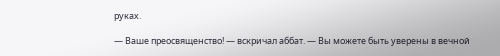руках.

— Ваше преосвященство! — вскричал аббат. — Вы можете быть уверены в вечной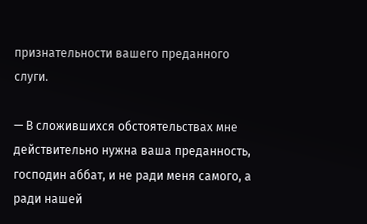признательности вашего преданного слуги.

— В сложившихся обстоятельствах мне действительно нужна ваша преданность, господин аббат, и не ради меня самого, а ради нашей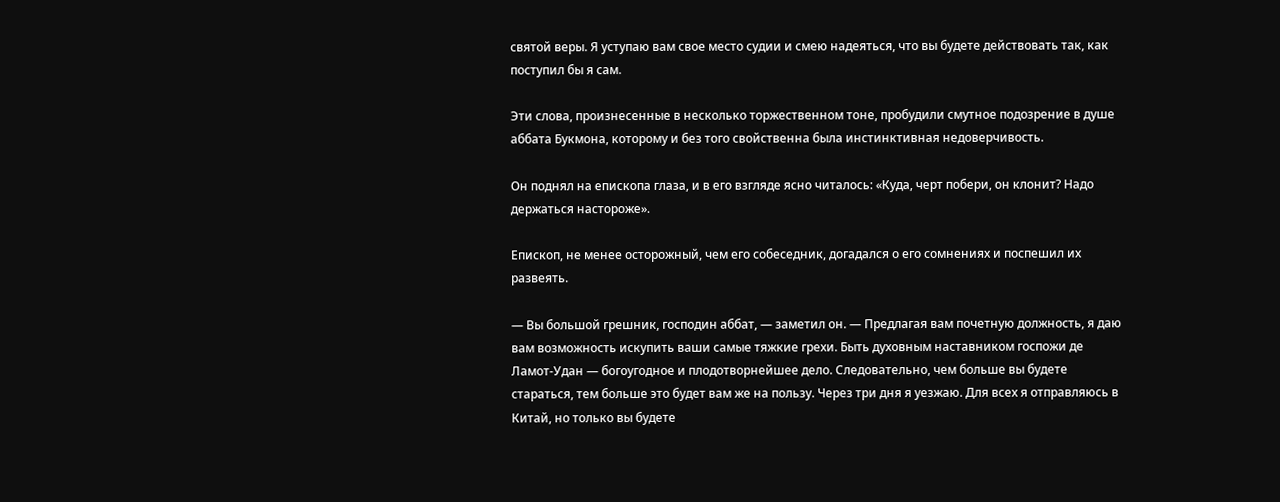святой веры. Я уступаю вам свое место судии и смею надеяться, что вы будете действовать так, как поступил бы я сам.

Эти слова, произнесенные в несколько торжественном тоне, пробудили смутное подозрение в душе аббата Букмона, которому и без того свойственна была инстинктивная недоверчивость.

Он поднял на епископа глаза, и в его взгляде ясно читалось: «Куда, черт побери, он клонит? Надо держаться настороже».

Епископ, не менее осторожный, чем его собеседник, догадался о его сомнениях и поспешил их развеять.

— Вы большой грешник, господин аббат, — заметил он. — Предлагая вам почетную должность, я даю вам возможность искупить ваши самые тяжкие грехи. Быть духовным наставником госпожи де Ламот-Удан — богоугодное и плодотворнейшее дело. Следовательно, чем больше вы будете стараться, тем больше это будет вам же на пользу. Через три дня я уезжаю. Для всех я отправляюсь в Китай, но только вы будете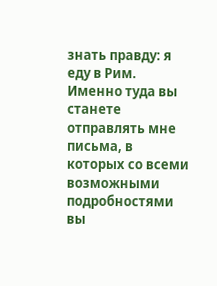знать правду: я еду в Рим. Именно туда вы станете отправлять мне письма, в которых со всеми возможными подробностями вы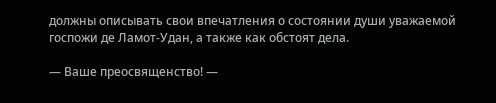должны описывать свои впечатления о состоянии души уважаемой госпожи де Ламот-Удан, а также как обстоят дела.

— Ваше преосвященство! —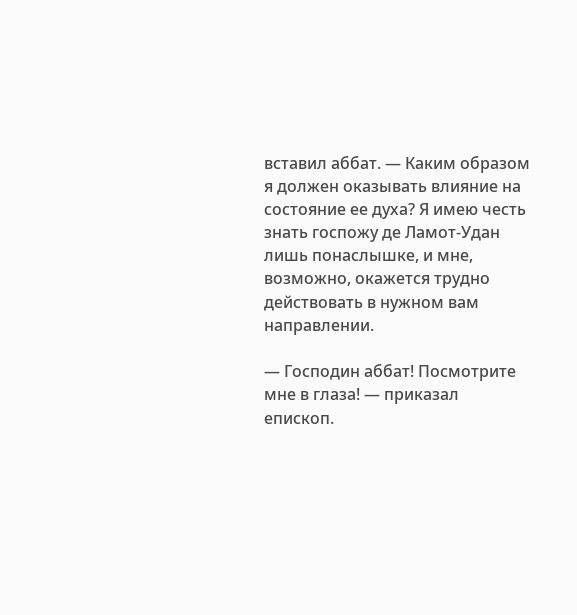вставил аббат. — Каким образом я должен оказывать влияние на состояние ее духа? Я имею честь знать госпожу де Ламот-Удан лишь понаслышке, и мне, возможно, окажется трудно действовать в нужном вам направлении.

— Господин аббат! Посмотрите мне в глаза! — приказал епископ.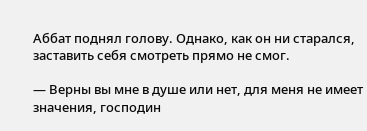Аббат поднял голову. Однако, как он ни старался, заставить себя смотреть прямо не смог.

— Верны вы мне в душе или нет, для меня не имеет значения, господин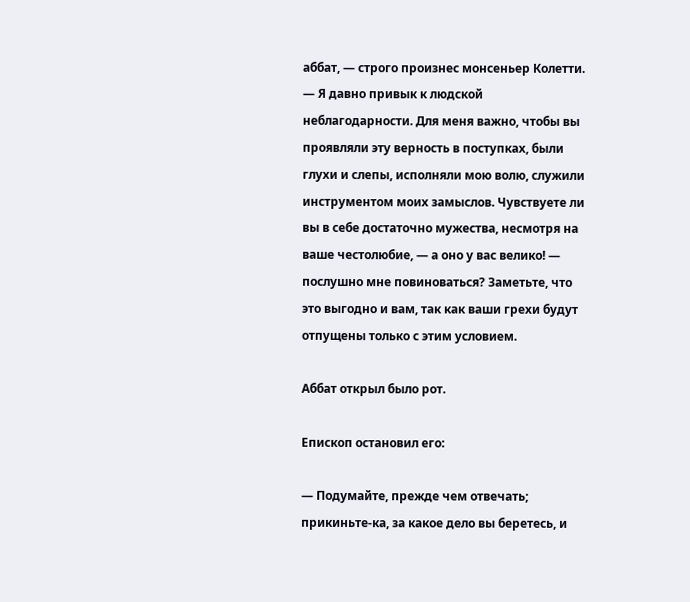аббат, — строго произнес монсеньер Колетти. — Я давно привык к людской неблагодарности. Для меня важно, чтобы вы проявляли эту верность в поступках, были глухи и слепы, исполняли мою волю, служили инструментом моих замыслов. Чувствуете ли вы в себе достаточно мужества, несмотря на ваше честолюбие, — а оно у вас велико! — послушно мне повиноваться? Заметьте, что это выгодно и вам, так как ваши грехи будут отпущены только с этим условием.

Аббат открыл было рот.

Епископ остановил его:

— Подумайте, прежде чем отвечать; прикиньте-ка, за какое дело вы беретесь, и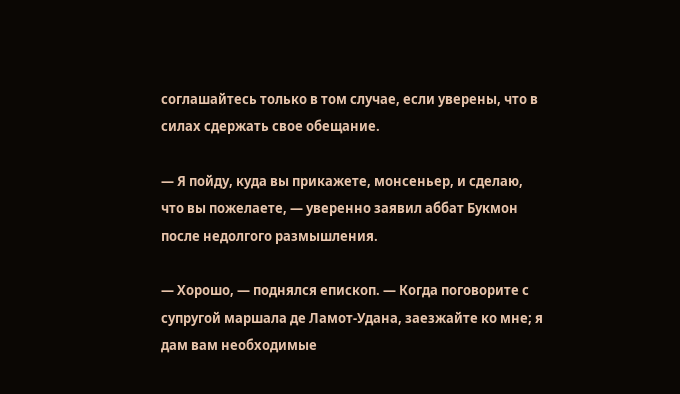соглашайтесь только в том случае, если уверены, что в силах сдержать свое обещание.

— Я пойду, куда вы прикажете, монсеньер, и сделаю, что вы пожелаете, — уверенно заявил аббат Букмон после недолгого размышления.

— Хорошо, — поднялся епископ. — Когда поговорите с супругой маршала де Ламот-Удана, заезжайте ко мне; я дам вам необходимые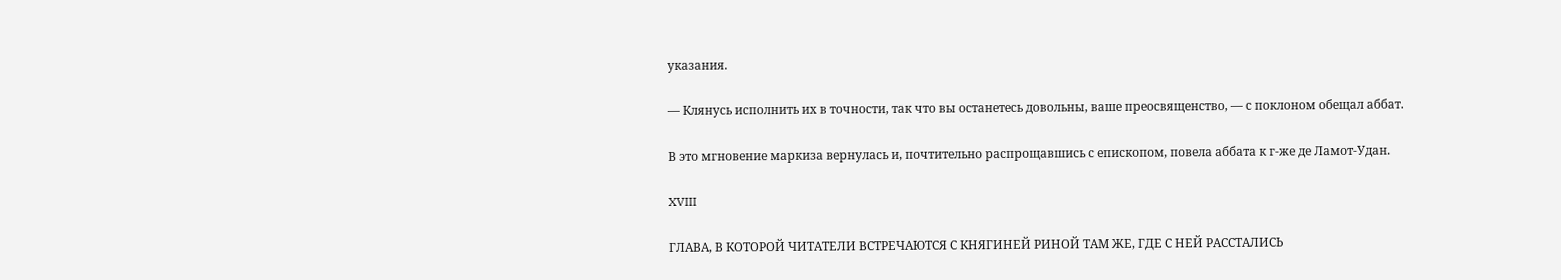указания.

— Клянусь исполнить их в точности, так что вы останетесь довольны, ваше преосвященство, — с поклоном обещал аббат.

В это мгновение маркиза вернулась и, почтительно распрощавшись с епископом, повела аббата к г-же де Ламот-Удан.

XVIII

ГЛАВА, В КОТОРОЙ ЧИТАТЕЛИ ВСТРЕЧАЮТСЯ С КНЯГИНЕЙ РИНОЙ ТАМ ЖЕ, ГДЕ С НЕЙ РАССТАЛИСЬ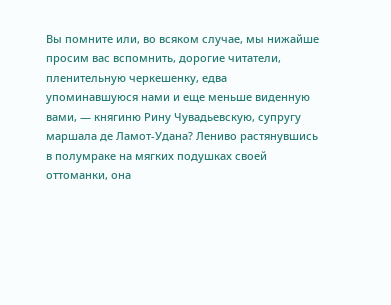Вы помните или, во всяком случае, мы нижайше просим вас вспомнить, дорогие читатели, пленительную черкешенку, едва упоминавшуюся нами и еще меньше виденную вами, — княгиню Рину Чувадьевскую, супругу маршала де Ламот-Удана? Лениво растянувшись в полумраке на мягких подушках своей оттоманки, она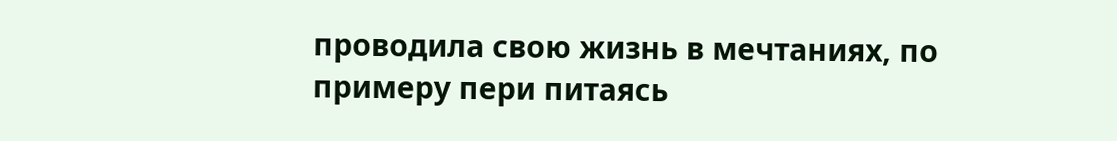проводила свою жизнь в мечтаниях, по примеру пери питаясь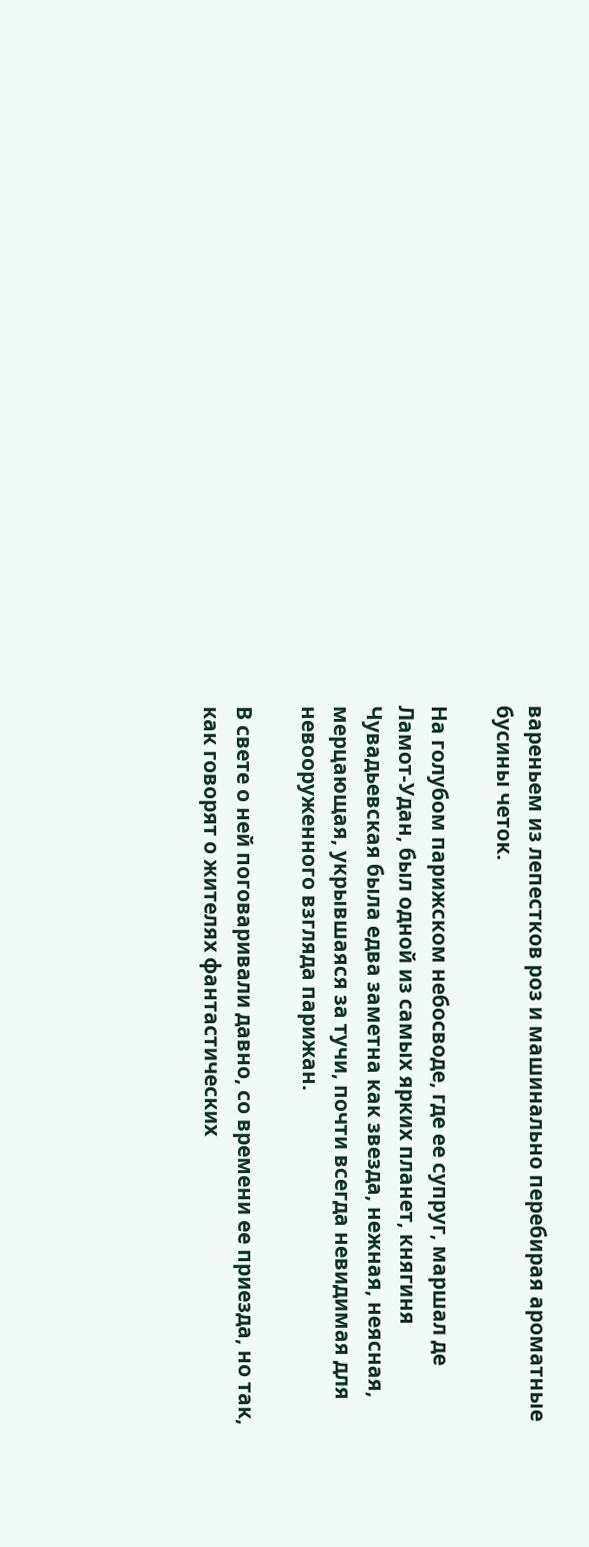вареньем из лепестков роз и машинально перебирая ароматные бусины четок.

На голубом парижском небосводе, где ее супруг, маршал де Ламот-Удан, был одной из самых ярких планет, княгиня Чувадьевская была едва заметна как звезда, нежная, неясная, мерцающая, укрывшаяся за тучи, почти всегда невидимая для невооруженного взгляда парижан.

В свете о ней поговаривали давно, со времени ее приезда, но так, как говорят о жителях фантастических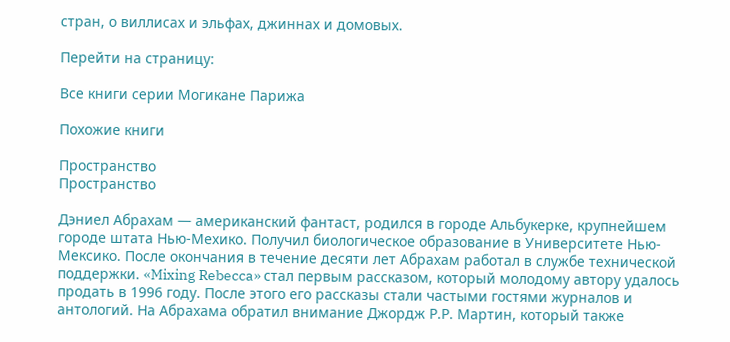стран, о виллисах и эльфах, джиннах и домовых.

Перейти на страницу:

Все книги серии Могикане Парижа

Похожие книги

Пространство
Пространство

Дэниел Абрахам — американский фантаст, родился в городе Альбукерке, крупнейшем городе штата Нью-Мехико. Получил биологическое образование в Университете Нью-Мексико. После окончания в течение десяти лет Абрахам работал в службе технической поддержки. «Mixing Rebecca» стал первым рассказом, который молодому автору удалось продать в 1996 году. После этого его рассказы стали частыми гостями журналов и антологий. На Абрахама обратил внимание Джордж Р.Р. Мартин, который также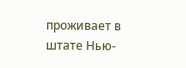проживает в штате Нью-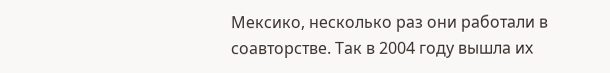Мексико, несколько раз они работали в соавторстве. Так в 2004 году вышла их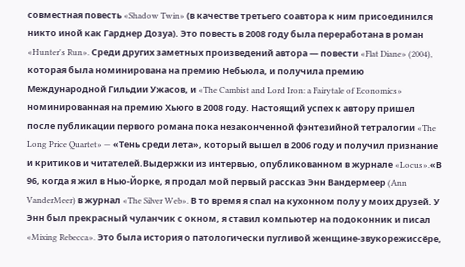совместная повесть «Shadow Twin» (в качестве третьего соавтора к ним присоединился никто иной как Гарднер Дозуа). Это повесть в 2008 году была переработана в роман «Hunter's Run». Среди других заметных произведений автора — повести «Flat Diane» (2004), которая была номинирована на премию Небьюла, и получила премию Международной Гильдии Ужасов, и «The Cambist and Lord Iron: a Fairytale of Economics» номинированная на премию Хьюго в 2008 году. Настоящий успех к автору пришел после публикации первого романа пока незаконченной фэнтезийной тетралогии «The Long Price Quartet» — «Тень среди лета», который вышел в 2006 году и получил признание и критиков и читателей.Выдержки из интервью, опубликованном в журнале «Locus».«В 96, когда я жил в Нью-Йорке, я продал мой первый рассказ Энн Вандермеер (Ann VanderMeer) в журнал «The Silver Web». В то время я спал на кухонном полу у моих друзей. У Энн был прекрасный чуланчик с окном, я ставил компьютер на подоконник и писал «Mixing Rebecca». Это была история о патологически пугливой женщине-звукорежиссёре,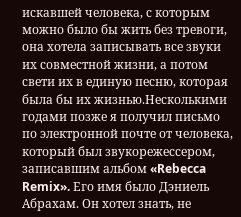искавшей человека, с которым можно было бы жить без тревоги, она хотела записывать все звуки их совместной жизни, а потом свети их в единую песню, которая была бы их жизнью.Несколькими годами позже я получил письмо по электронной почте от человека, который был звукорежессером, записавшим альбом «Rebecca Remix». Его имя было Дэниель Абрахам. Он хотел знать, не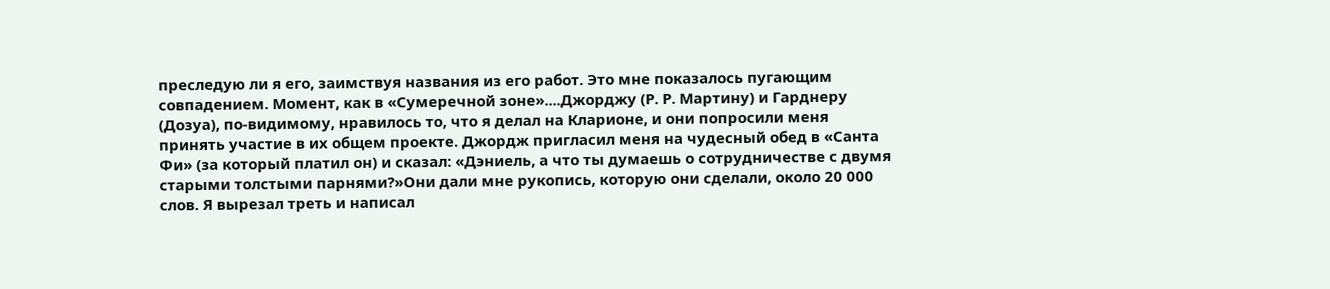преследую ли я его, заимствуя названия из его работ. Это мне показалось пугающим совпадением. Момент, как в «Сумеречной зоне»....Джорджу (Р. Р. Мартину) и Гарднеру (Дозуа), по-видимому, нравилось то, что я делал на Кларионе, и они попросили меня принять участие в их общем проекте. Джордж пригласил меня на чудесный обед в «Санта Фи» (за который платил он) и сказал: «Дэниель, а что ты думаешь о сотрудничестве с двумя старыми толстыми парнями?»Они дали мне рукопись, которую они сделали, около 20 000 слов. Я вырезал треть и написал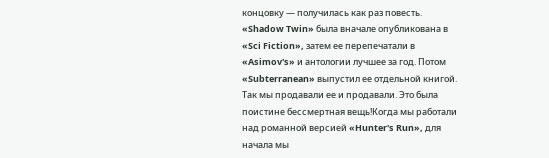концовку — получилась как раз повесть. «Shadow Twin» была вначале опубликована в «Sci Fiction», затем ее перепечатали в «Asimov's» и антологии лучшее за год. Потом «Subterranean» выпустил ее отдельной книгой. Так мы продавали ее и продавали. Это была поистине бессмертная вещь!Когда мы работали над романной версией «Hunter's Run», для начала мы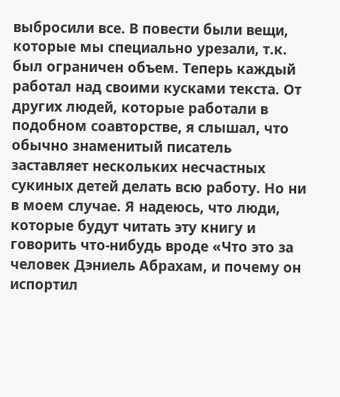выбросили все. В повести были вещи, которые мы специально урезали, т.к. был ограничен объем. Теперь каждый работал над своими кусками текста. От других людей, которые работали в подобном соавторстве, я слышал, что обычно знаменитый писатель заставляет нескольких несчастных сукиных детей делать всю работу. Но ни в моем случае. Я надеюсь, что люди, которые будут читать эту книгу и говорить что-нибудь вроде «Что это за человек Дэниель Абрахам, и почему он испортил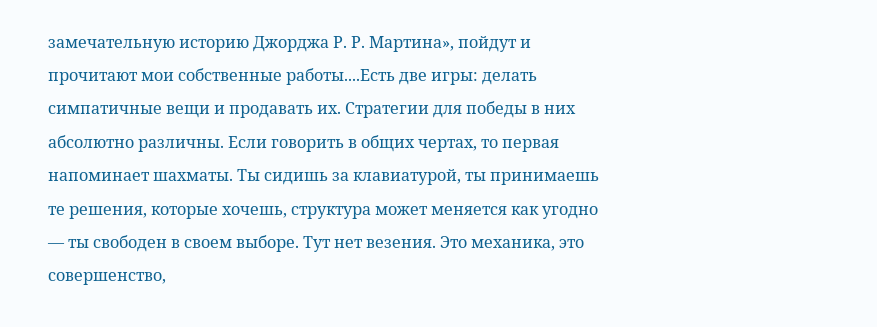замечательную историю Джорджа Р. Р. Мартина», пойдут и прочитают мои собственные работы....Есть две игры: делать симпатичные вещи и продавать их. Стратегии для победы в них абсолютно различны. Если говорить в общих чертах, то первая напоминает шахматы. Ты сидишь за клавиатурой, ты принимаешь те решения, которые хочешь, структура может меняется как угодно — ты свободен в своем выборе. Тут нет везения. Это механика, это совершенство,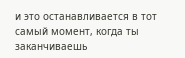и это останавливается в тот самый момент, когда ты заканчиваешь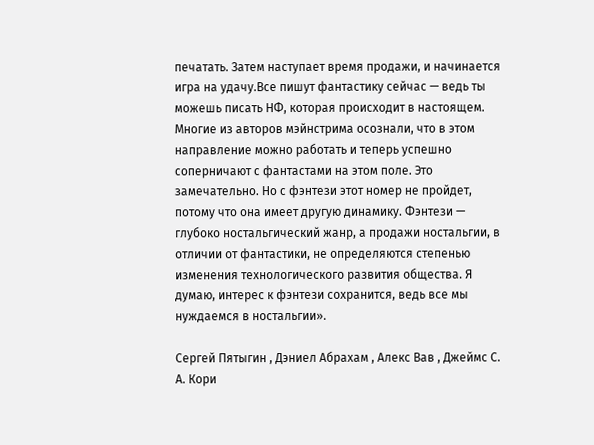печатать. Затем наступает время продажи, и начинается игра на удачу.Все пишут фантастику сейчас — ведь ты можешь писать НФ, которая происходит в настоящем. Многие из авторов мэйнстрима осознали, что в этом направление можно работать и теперь успешно соперничают с фантастами на этом поле. Это замечательно. Но с фэнтези этот номер не пройдет, потому что она имеет другую динамику. Фэнтези — глубоко ностальгический жанр, а продажи ностальгии, в отличии от фантастики, не определяются степенью изменения технологического развития общества. Я думаю, интерес к фэнтези сохранится, ведь все мы нуждаемся в ностальгии».

Сергей Пятыгин , Дэниел Абрахам , Алекс Вав , Джеймс С. А. Кори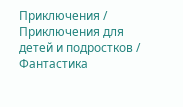Приключения / Приключения для детей и подростков / Фантастика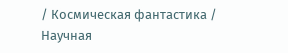/ Космическая фантастика / Научная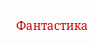Фантастика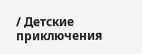/ Детские приключения